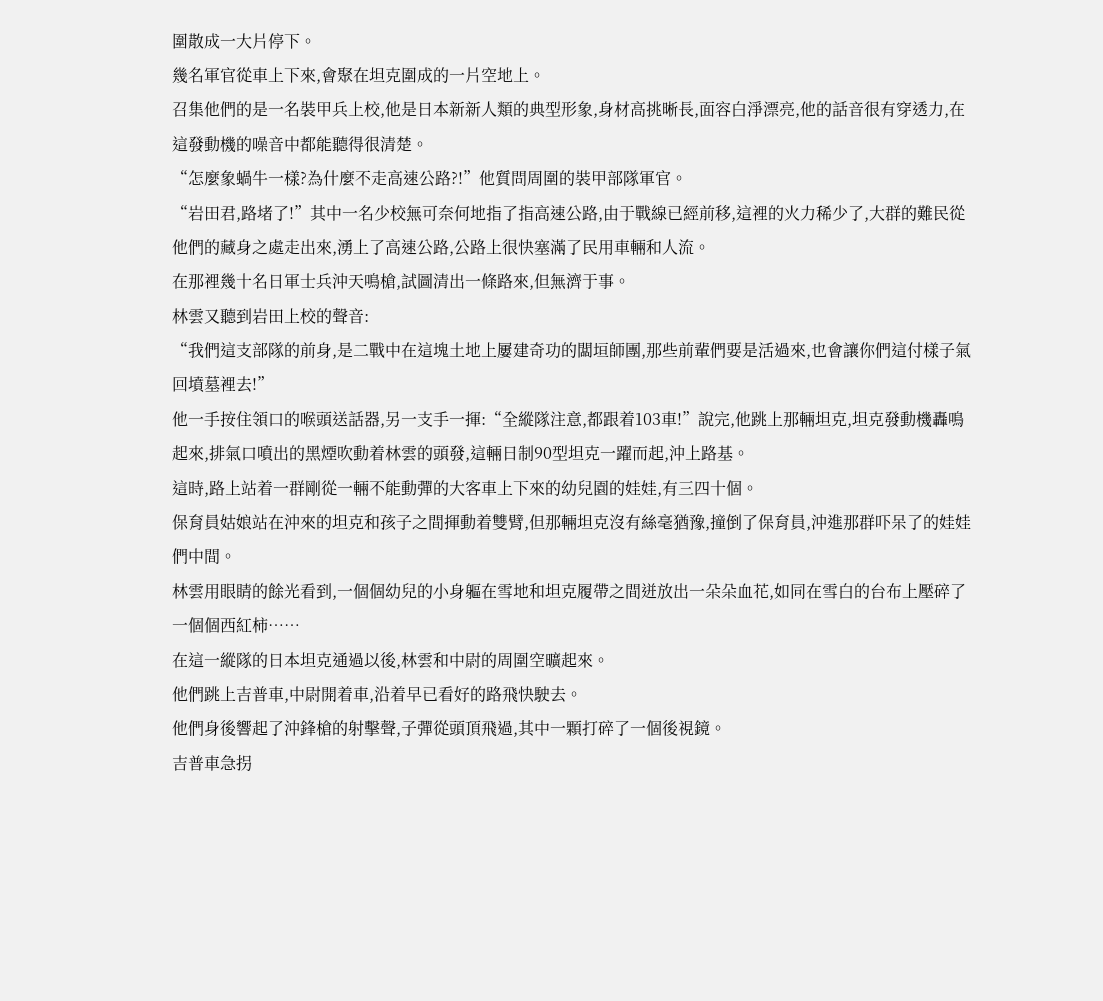圍散成一大片停下。
幾名軍官從車上下來,會聚在坦克圍成的一片空地上。
召集他們的是一名裝甲兵上校,他是日本新新人類的典型形象,身材高挑晰長,面容白淨漂亮,他的話音很有穿透力,在這發動機的噪音中都能聽得很清楚。
“怎麼象蝸牛一樣?為什麼不走高速公路?!”他質問周圍的裝甲部隊軍官。
“岩田君,路堵了!”其中一名少校無可奈何地指了指高速公路,由于戰線已經前移,這裡的火力稀少了,大群的難民從他們的藏身之處走出來,湧上了高速公路,公路上很快塞滿了民用車輛和人流。
在那裡幾十名日軍士兵沖天鳴槍,試圖清出一條路來,但無濟于事。
林雲又聽到岩田上校的聲音:
“我們這支部隊的前身,是二戰中在這塊土地上屢建奇功的闆垣師團,那些前輩們要是活過來,也會讓你們這付樣子氣回墳墓裡去!”
他一手按住領口的喉頭送話器,另一支手一揮:“全縱隊注意,都跟着103車!”說完,他跳上那輛坦克,坦克發動機轟鳴起來,排氣口噴出的黑煙吹動着林雲的頭發,這輛日制90型坦克一躍而起,沖上路基。
這時,路上站着一群剛從一輛不能動彈的大客車上下來的幼兒園的娃娃,有三四十個。
保育員姑娘站在沖來的坦克和孩子之間揮動着雙臂,但那輛坦克沒有絲毫猶豫,撞倒了保育員,沖進那群吓呆了的娃娃們中間。
林雲用眼睛的餘光看到,一個個幼兒的小身軀在雪地和坦克履帶之間迸放出一朵朵血花,如同在雪白的台布上壓碎了一個個西紅柿……
在這一縱隊的日本坦克通過以後,林雲和中尉的周圍空曠起來。
他們跳上吉普車,中尉開着車,沿着早已看好的路飛快駛去。
他們身後響起了沖鋒槍的射擊聲,子彈從頭頂飛過,其中一顆打碎了一個後視鏡。
吉普車急拐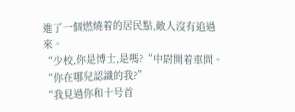進了一個燃燒着的居民點,敵人沒有追過來。
“少校,你是博士,是嗎?“中尉開着車問。
“你在哪兒認識的我?”
“我見過你和十号首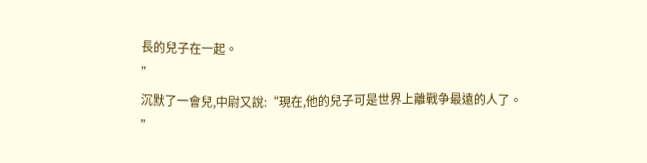長的兒子在一起。
”
沉默了一會兒,中尉又說:“現在,他的兒子可是世界上離戰争最遠的人了。
”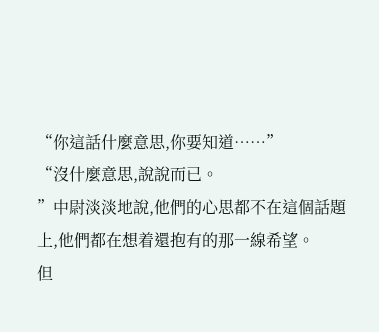“你這話什麼意思,你要知道……”
“沒什麼意思,說說而已。
”中尉淡淡地說,他們的心思都不在這個話題上,他們都在想着還抱有的那一線希望。
但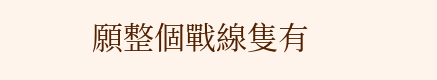願整個戰線隻有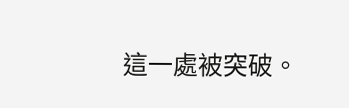這一處被突破。